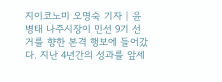지이코노미 오명숙 기자 | 윤병태 나주시장이 민선 9기 선거를 향한 본격 행보에 들어갔다. 지난 4년간의 성과를 앞세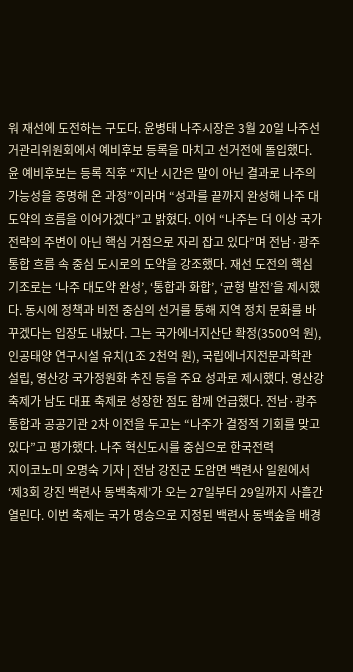워 재선에 도전하는 구도다. 윤병태 나주시장은 3월 20일 나주선거관리위원회에서 예비후보 등록을 마치고 선거전에 돌입했다. 윤 예비후보는 등록 직후 “지난 시간은 말이 아닌 결과로 나주의 가능성을 증명해 온 과정”이라며 “성과를 끝까지 완성해 나주 대도약의 흐름을 이어가겠다”고 밝혔다. 이어 “나주는 더 이상 국가 전략의 주변이 아닌 핵심 거점으로 자리 잡고 있다”며 전남·광주 통합 흐름 속 중심 도시로의 도약을 강조했다. 재선 도전의 핵심 기조로는 ‘나주 대도약 완성’, ‘통합과 화합’, ‘균형 발전’을 제시했다. 동시에 정책과 비전 중심의 선거를 통해 지역 정치 문화를 바꾸겠다는 입장도 내놨다. 그는 국가에너지산단 확정(3500억 원), 인공태양 연구시설 유치(1조 2천억 원), 국립에너지전문과학관 설립, 영산강 국가정원화 추진 등을 주요 성과로 제시했다. 영산강축제가 남도 대표 축제로 성장한 점도 함께 언급했다. 전남·광주 통합과 공공기관 2차 이전을 두고는 “나주가 결정적 기회를 맞고 있다”고 평가했다. 나주 혁신도시를 중심으로 한국전력
지이코노미 오명숙 기자 | 전남 강진군 도암면 백련사 일원에서 ‘제3회 강진 백련사 동백축제’가 오는 27일부터 29일까지 사흘간 열린다. 이번 축제는 국가 명승으로 지정된 백련사 동백숲을 배경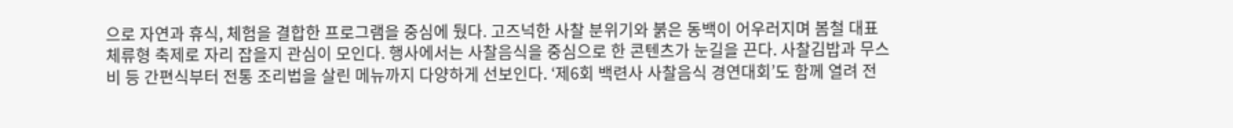으로 자연과 휴식, 체험을 결합한 프로그램을 중심에 뒀다. 고즈넉한 사찰 분위기와 붉은 동백이 어우러지며 봄철 대표 체류형 축제로 자리 잡을지 관심이 모인다. 행사에서는 사찰음식을 중심으로 한 콘텐츠가 눈길을 끈다. 사찰김밥과 무스비 등 간편식부터 전통 조리법을 살린 메뉴까지 다양하게 선보인다. ‘제6회 백련사 사찰음식 경연대회’도 함께 열려 전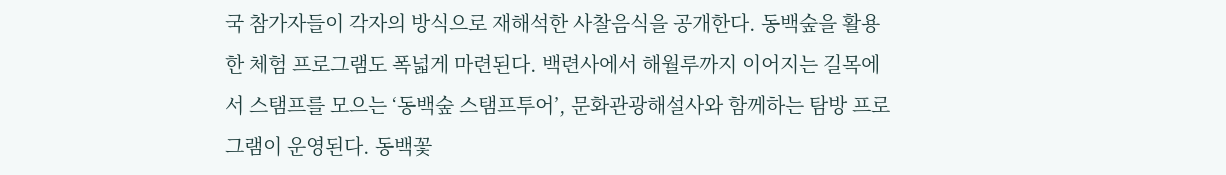국 참가자들이 각자의 방식으로 재해석한 사찰음식을 공개한다. 동백숲을 활용한 체험 프로그램도 폭넓게 마련된다. 백련사에서 해월루까지 이어지는 길목에서 스탬프를 모으는 ‘동백숲 스탬프투어’, 문화관광해설사와 함께하는 탐방 프로그램이 운영된다. 동백꽃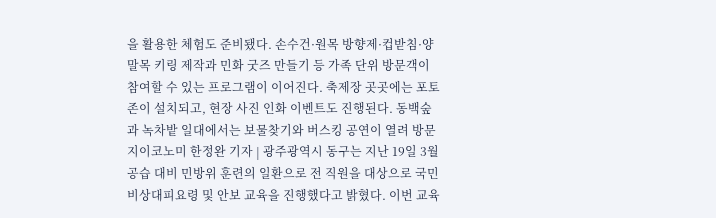을 활용한 체험도 준비됐다. 손수건·원목 방향제·컵받침·양말목 키링 제작과 민화 굿즈 만들기 등 가족 단위 방문객이 참여할 수 있는 프로그램이 이어진다. 축제장 곳곳에는 포토존이 설치되고, 현장 사진 인화 이벤트도 진행된다. 동백숲과 녹차밭 일대에서는 보물찾기와 버스킹 공연이 열려 방문
지이코노미 한정완 기자 | 광주광역시 동구는 지난 19일 3월 공습 대비 민방위 훈련의 일환으로 전 직원을 대상으로 국민 비상대피요령 및 안보 교육을 진행했다고 밝혔다. 이번 교육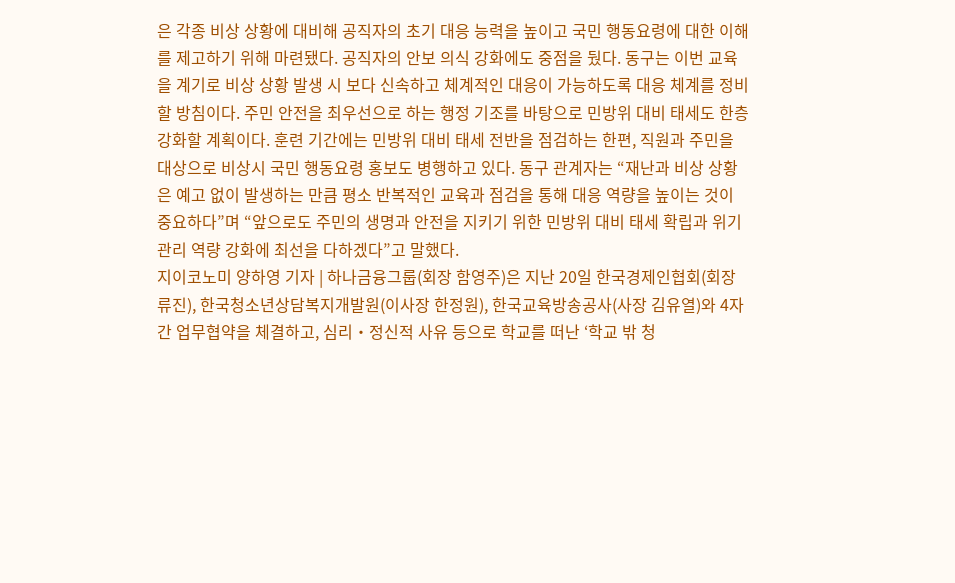은 각종 비상 상황에 대비해 공직자의 초기 대응 능력을 높이고 국민 행동요령에 대한 이해를 제고하기 위해 마련됐다. 공직자의 안보 의식 강화에도 중점을 뒀다. 동구는 이번 교육을 계기로 비상 상황 발생 시 보다 신속하고 체계적인 대응이 가능하도록 대응 체계를 정비할 방침이다. 주민 안전을 최우선으로 하는 행정 기조를 바탕으로 민방위 대비 태세도 한층 강화할 계획이다. 훈련 기간에는 민방위 대비 태세 전반을 점검하는 한편, 직원과 주민을 대상으로 비상시 국민 행동요령 홍보도 병행하고 있다. 동구 관계자는 “재난과 비상 상황은 예고 없이 발생하는 만큼 평소 반복적인 교육과 점검을 통해 대응 역량을 높이는 것이 중요하다”며 “앞으로도 주민의 생명과 안전을 지키기 위한 민방위 대비 태세 확립과 위기 관리 역량 강화에 최선을 다하겠다”고 말했다.
지이코노미 양하영 기자 | 하나금융그룹(회장 함영주)은 지난 20일 한국경제인협회(회장 류진), 한국청소년상담복지개발원(이사장 한정원), 한국교육방송공사(사장 김유열)와 4자간 업무협약을 체결하고, 심리‧정신적 사유 등으로 학교를 떠난 ‘학교 밖 청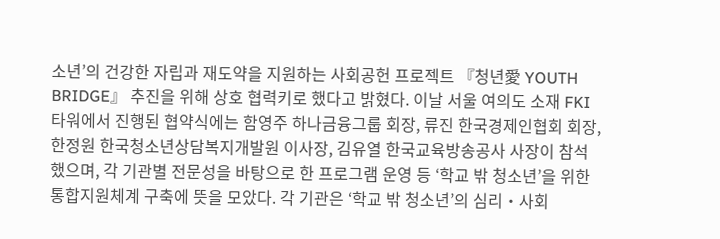소년’의 건강한 자립과 재도약을 지원하는 사회공헌 프로젝트 『청년愛 YOUTH BRIDGE』 추진을 위해 상호 협력키로 했다고 밝혔다. 이날 서울 여의도 소재 FKI타워에서 진행된 협약식에는 함영주 하나금융그룹 회장, 류진 한국경제인협회 회장, 한정원 한국청소년상담복지개발원 이사장, 김유열 한국교육방송공사 사장이 참석했으며, 각 기관별 전문성을 바탕으로 한 프로그램 운영 등 ‘학교 밖 청소년’을 위한 통합지원체계 구축에 뜻을 모았다. 각 기관은 ‘학교 밖 청소년’의 심리‧사회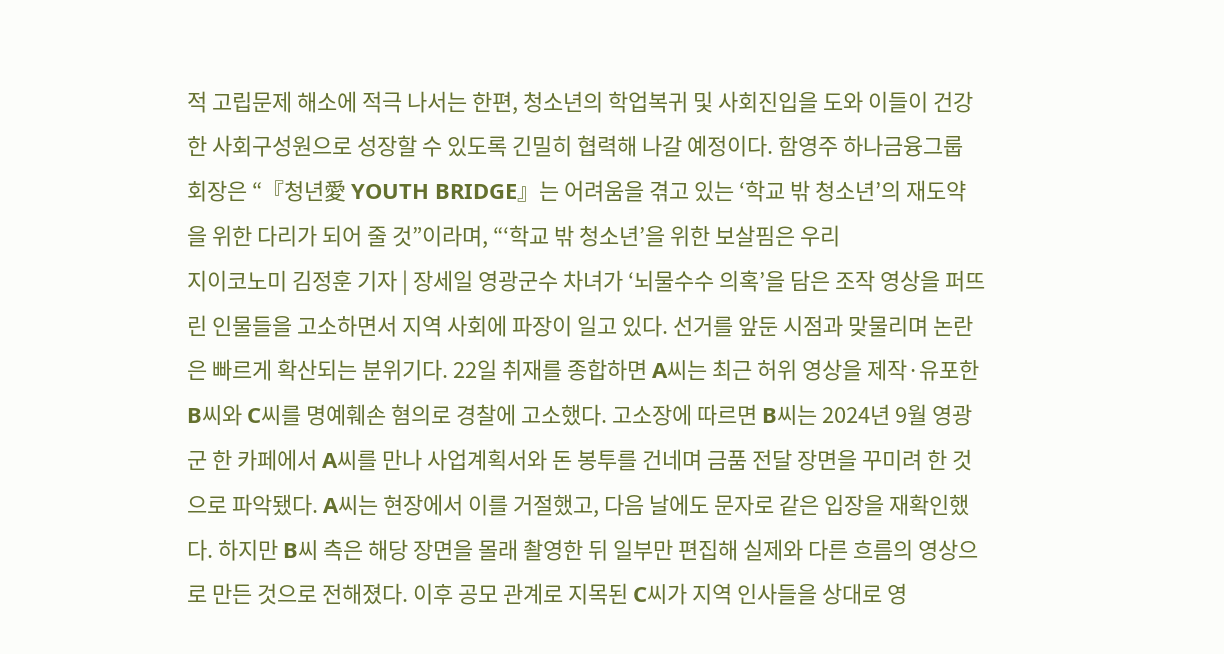적 고립문제 해소에 적극 나서는 한편, 청소년의 학업복귀 및 사회진입을 도와 이들이 건강한 사회구성원으로 성장할 수 있도록 긴밀히 협력해 나갈 예정이다. 함영주 하나금융그룹 회장은 “『청년愛 YOUTH BRIDGE』는 어려움을 겪고 있는 ‘학교 밖 청소년’의 재도약을 위한 다리가 되어 줄 것”이라며, “‘학교 밖 청소년’을 위한 보살핌은 우리
지이코노미 김정훈 기자 | 장세일 영광군수 차녀가 ‘뇌물수수 의혹’을 담은 조작 영상을 퍼뜨린 인물들을 고소하면서 지역 사회에 파장이 일고 있다. 선거를 앞둔 시점과 맞물리며 논란은 빠르게 확산되는 분위기다. 22일 취재를 종합하면 A씨는 최근 허위 영상을 제작·유포한 B씨와 C씨를 명예훼손 혐의로 경찰에 고소했다. 고소장에 따르면 B씨는 2024년 9월 영광군 한 카페에서 A씨를 만나 사업계획서와 돈 봉투를 건네며 금품 전달 장면을 꾸미려 한 것으로 파악됐다. A씨는 현장에서 이를 거절했고, 다음 날에도 문자로 같은 입장을 재확인했다. 하지만 B씨 측은 해당 장면을 몰래 촬영한 뒤 일부만 편집해 실제와 다른 흐름의 영상으로 만든 것으로 전해졌다. 이후 공모 관계로 지목된 C씨가 지역 인사들을 상대로 영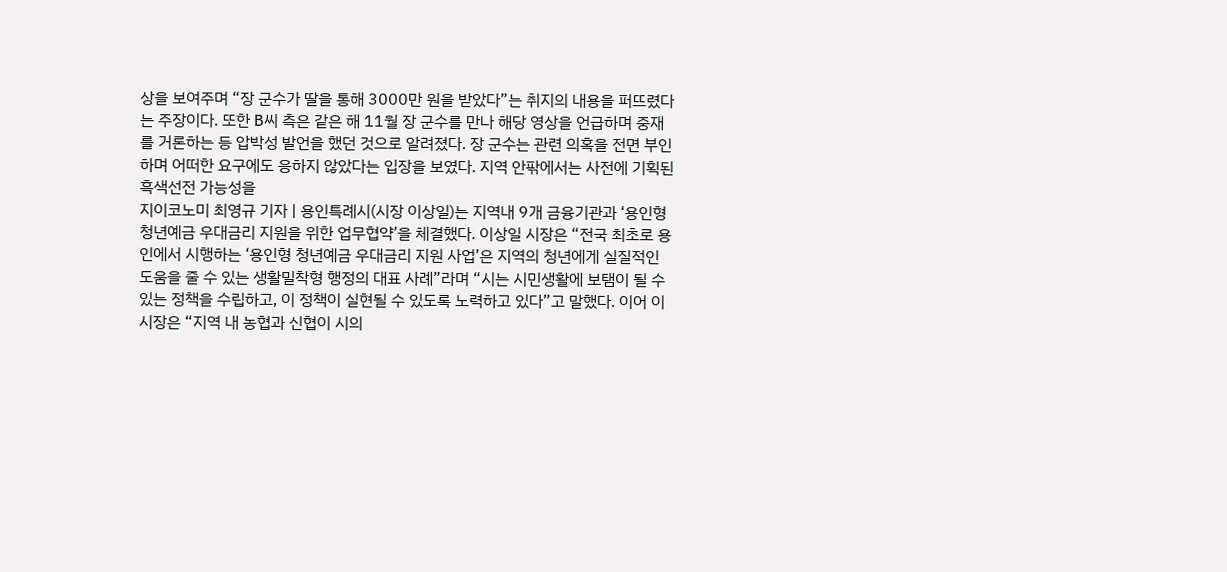상을 보여주며 “장 군수가 딸을 통해 3000만 원을 받았다”는 취지의 내용을 퍼뜨렸다는 주장이다. 또한 B씨 측은 같은 해 11월 장 군수를 만나 해당 영상을 언급하며 중재를 거론하는 등 압박성 발언을 했던 것으로 알려졌다. 장 군수는 관련 의혹을 전면 부인하며 어떠한 요구에도 응하지 않았다는 입장을 보였다. 지역 안팎에서는 사전에 기획된 흑색선전 가능성을
지이코노미 최영규 기자 | 용인특례시(시장 이상일)는 지역내 9개 금융기관과 ‘용인형 청년예금 우대금리 지원을 위한 업무협약’을 체결했다. 이상일 시장은 “전국 최초로 용인에서 시행하는 ‘용인형 청년예금 우대금리 지원 사업’은 지역의 청년에게 실질적인 도움을 줄 수 있는 생활밀착형 행정의 대표 사례”라며 “시는 시민생활에 보탬이 될 수 있는 정책을 수립하고, 이 정책이 실현될 수 있도록 노력하고 있다”고 말했다. 이어 이 시장은 “지역 내 농협과 신협이 시의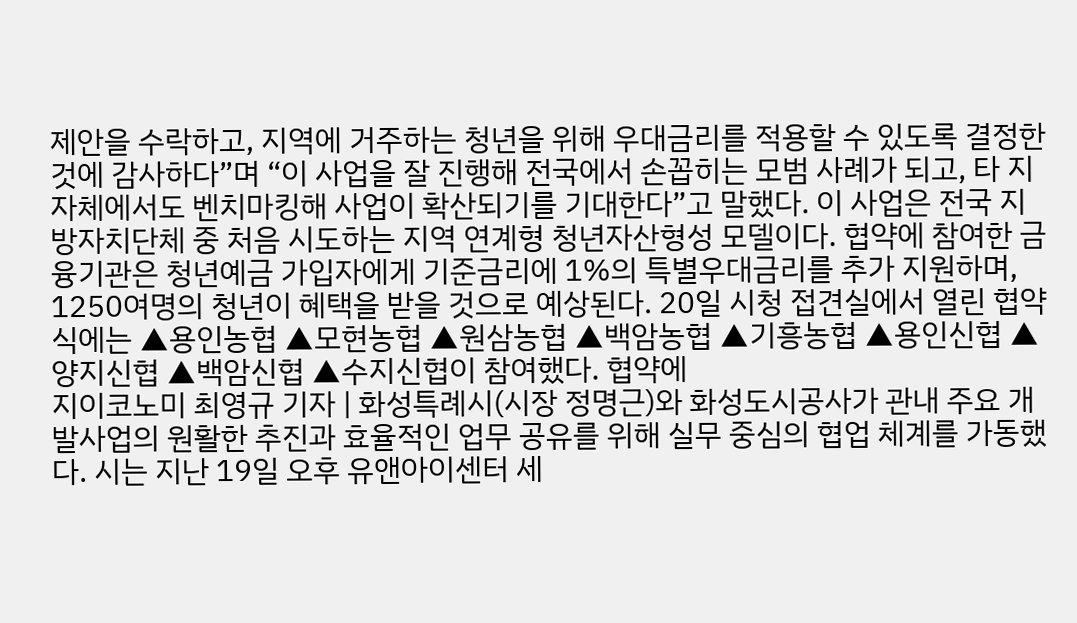제안을 수락하고, 지역에 거주하는 청년을 위해 우대금리를 적용할 수 있도록 결정한 것에 감사하다”며 “이 사업을 잘 진행해 전국에서 손꼽히는 모범 사례가 되고, 타 지자체에서도 벤치마킹해 사업이 확산되기를 기대한다”고 말했다. 이 사업은 전국 지방자치단체 중 처음 시도하는 지역 연계형 청년자산형성 모델이다. 협약에 참여한 금융기관은 청년예금 가입자에게 기준금리에 1%의 특별우대금리를 추가 지원하며, 1250여명의 청년이 혜택을 받을 것으로 예상된다. 20일 시청 접견실에서 열린 협약식에는 ▲용인농협 ▲모현농협 ▲원삼농협 ▲백암농협 ▲기흥농협 ▲용인신협 ▲양지신협 ▲백암신협 ▲수지신협이 참여했다. 협약에
지이코노미 최영규 기자 | 화성특례시(시장 정명근)와 화성도시공사가 관내 주요 개발사업의 원활한 추진과 효율적인 업무 공유를 위해 실무 중심의 협업 체계를 가동했다. 시는 지난 19일 오후 유앤아이센터 세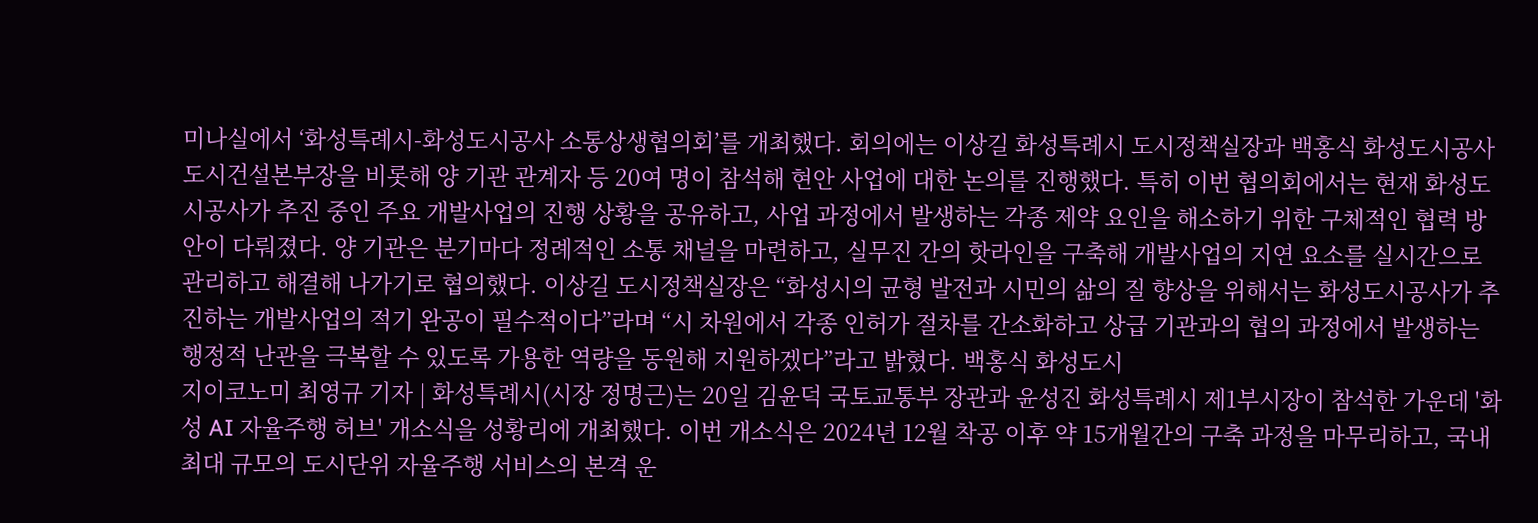미나실에서 ‘화성특례시-화성도시공사 소통상생협의회’를 개최했다. 회의에는 이상길 화성특례시 도시정책실장과 백홍식 화성도시공사 도시건설본부장을 비롯해 양 기관 관계자 등 20여 명이 참석해 현안 사업에 대한 논의를 진행했다. 특히 이번 협의회에서는 현재 화성도시공사가 추진 중인 주요 개발사업의 진행 상황을 공유하고, 사업 과정에서 발생하는 각종 제약 요인을 해소하기 위한 구체적인 협력 방안이 다뤄졌다. 양 기관은 분기마다 정례적인 소통 채널을 마련하고, 실무진 간의 핫라인을 구축해 개발사업의 지연 요소를 실시간으로 관리하고 해결해 나가기로 협의했다. 이상길 도시정책실장은 “화성시의 균형 발전과 시민의 삶의 질 향상을 위해서는 화성도시공사가 추진하는 개발사업의 적기 완공이 필수적이다”라며 “시 차원에서 각종 인허가 절차를 간소화하고 상급 기관과의 협의 과정에서 발생하는 행정적 난관을 극복할 수 있도록 가용한 역량을 동원해 지원하겠다”라고 밝혔다. 백홍식 화성도시
지이코노미 최영규 기자 | 화성특례시(시장 정명근)는 20일 김윤덕 국토교통부 장관과 윤성진 화성특례시 제1부시장이 참석한 가운데 '화성 AI 자율주행 허브' 개소식을 성황리에 개최했다. 이번 개소식은 2024년 12월 착공 이후 약 15개월간의 구축 과정을 마무리하고, 국내 최대 규모의 도시단위 자율주행 서비스의 본격 운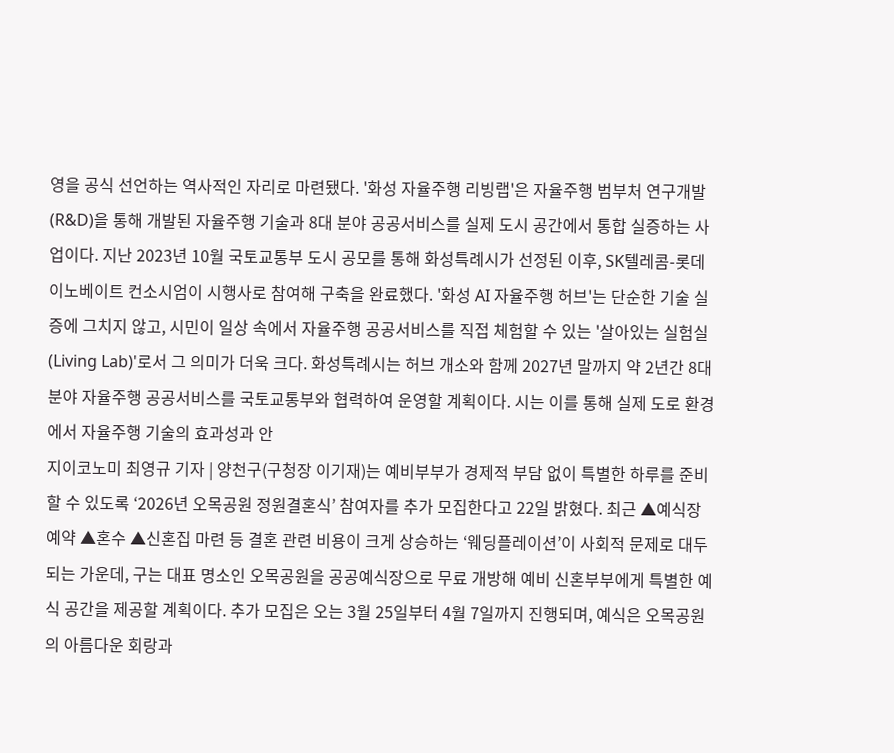영을 공식 선언하는 역사적인 자리로 마련됐다. '화성 자율주행 리빙랩'은 자율주행 범부처 연구개발(R&D)을 통해 개발된 자율주행 기술과 8대 분야 공공서비스를 실제 도시 공간에서 통합 실증하는 사업이다. 지난 2023년 10월 국토교통부 도시 공모를 통해 화성특례시가 선정된 이후, SK텔레콤-롯데이노베이트 컨소시엄이 시행사로 참여해 구축을 완료했다. '화성 AI 자율주행 허브'는 단순한 기술 실증에 그치지 않고, 시민이 일상 속에서 자율주행 공공서비스를 직접 체험할 수 있는 '살아있는 실험실(Living Lab)'로서 그 의미가 더욱 크다. 화성특례시는 허브 개소와 함께 2027년 말까지 약 2년간 8대 분야 자율주행 공공서비스를 국토교통부와 협력하여 운영할 계획이다. 시는 이를 통해 실제 도로 환경에서 자율주행 기술의 효과성과 안
지이코노미 최영규 기자 | 양천구(구청장 이기재)는 예비부부가 경제적 부담 없이 특별한 하루를 준비할 수 있도록 ‘2026년 오목공원 정원결혼식’ 참여자를 추가 모집한다고 22일 밝혔다. 최근 ▲예식장 예약 ▲혼수 ▲신혼집 마련 등 결혼 관련 비용이 크게 상승하는 ‘웨딩플레이션’이 사회적 문제로 대두되는 가운데, 구는 대표 명소인 오목공원을 공공예식장으로 무료 개방해 예비 신혼부부에게 특별한 예식 공간을 제공할 계획이다. 추가 모집은 오는 3월 25일부터 4월 7일까지 진행되며, 예식은 오목공원의 아름다운 회랑과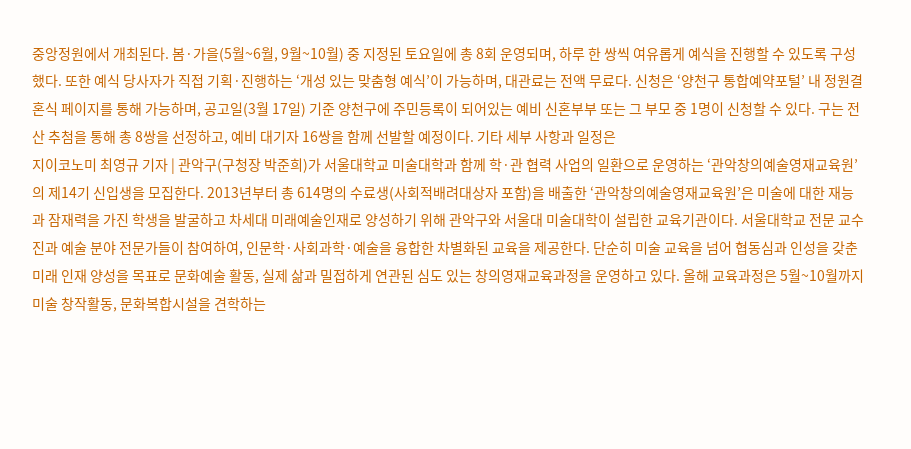중앙정원에서 개최된다. 봄·가을(5월~6월, 9월~10월) 중 지정된 토요일에 총 8회 운영되며, 하루 한 쌍씩 여유롭게 예식을 진행할 수 있도록 구성했다. 또한 예식 당사자가 직접 기획·진행하는 ‘개성 있는 맞춤형 예식’이 가능하며, 대관료는 전액 무료다. 신청은 ‘양천구 통합예약포털’ 내 정원결혼식 페이지를 통해 가능하며, 공고일(3월 17일) 기준 양천구에 주민등록이 되어있는 예비 신혼부부 또는 그 부모 중 1명이 신청할 수 있다. 구는 전산 추첨을 통해 총 8쌍을 선정하고, 예비 대기자 16쌍을 함께 선발할 예정이다. 기타 세부 사항과 일정은
지이코노미 최영규 기자 | 관악구(구청장 박준희)가 서울대학교 미술대학과 함께 학·관 협력 사업의 일환으로 운영하는 ‘관악창의예술영재교육원’의 제14기 신입생을 모집한다. 2013년부터 총 614명의 수료생(사회적배려대상자 포함)을 배출한 ‘관악창의예술영재교육원’은 미술에 대한 재능과 잠재력을 가진 학생을 발굴하고 차세대 미래예술인재로 양성하기 위해 관악구와 서울대 미술대학이 설립한 교육기관이다. 서울대학교 전문 교수진과 예술 분야 전문가들이 참여하여, 인문학·사회과학·예술을 융합한 차별화된 교육을 제공한다. 단순히 미술 교육을 넘어 협동심과 인성을 갖춘 미래 인재 양성을 목표로 문화예술 활동, 실제 삶과 밀접하게 연관된 심도 있는 창의영재교육과정을 운영하고 있다. 올해 교육과정은 5월~10월까지 미술 창작활동, 문화복합시설을 견학하는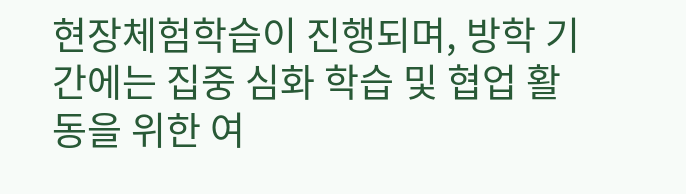현장체험학습이 진행되며, 방학 기간에는 집중 심화 학습 및 협업 활동을 위한 여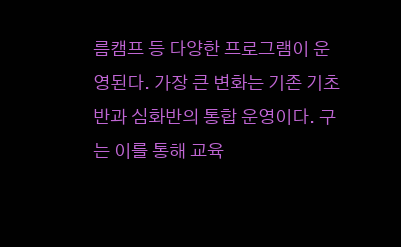름캠프 등 다양한 프로그램이 운영된다. 가장 큰 변화는 기존 기초반과 심화반의 통합 운영이다. 구는 이를 통해 교육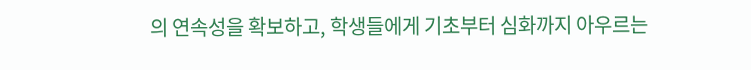의 연속성을 확보하고, 학생들에게 기초부터 심화까지 아우르는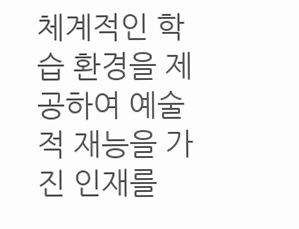체계적인 학습 환경을 제공하여 예술적 재능을 가진 인재를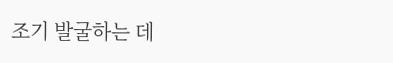조기 발굴하는 데